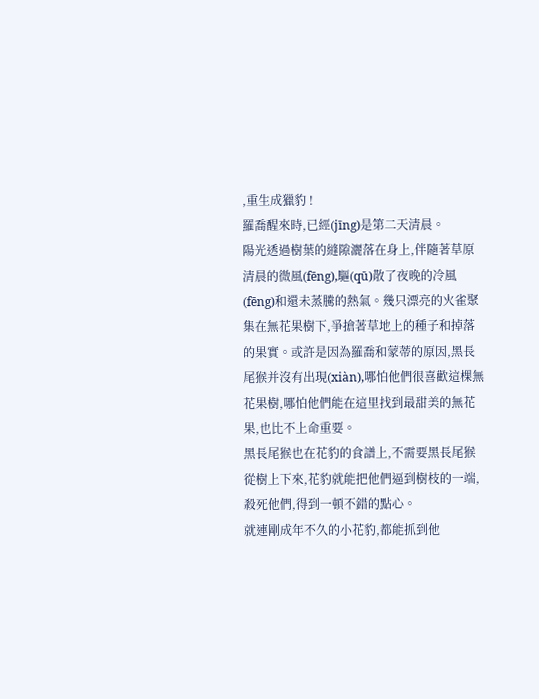,重生成獵豹 !
羅喬醒來時,已經(jīng)是第二天清晨。
陽光透過樹葉的縫隙灑落在身上,伴隨著草原清晨的微風(fēng),驅(qū)散了夜晚的冷風(fēng)和還未蒸騰的熱氣。幾只漂亮的火雀聚集在無花果樹下,爭搶著草地上的種子和掉落的果實。或許是因為羅喬和蒙蒂的原因,黑長尾猴并沒有出現(xiàn),哪怕他們很喜歡這棵無花果樹,哪怕他們能在這里找到最甜美的無花果,也比不上命重要。
黑長尾猴也在花豹的食譜上,不需要黑長尾猴從樹上下來,花豹就能把他們逼到樹枝的一端,殺死他們,得到一頓不錯的點心。
就連剛成年不久的小花豹,都能抓到他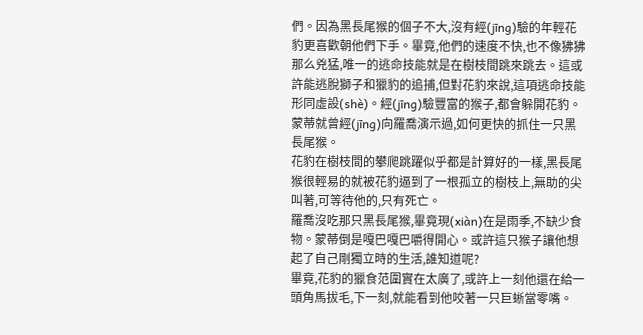們。因為黑長尾猴的個子不大,沒有經(jīng)驗的年輕花豹更喜歡朝他們下手。畢竟,他們的速度不快,也不像狒狒那么兇猛,唯一的逃命技能就是在樹枝間跳來跳去。這或許能逃脫獅子和獵豹的追捕,但對花豹來說,這項逃命技能形同虛設(shè)。經(jīng)驗豐富的猴子,都會躲開花豹。
蒙蒂就曾經(jīng)向羅喬演示過,如何更快的抓住一只黑長尾猴。
花豹在樹枝間的攀爬跳躍似乎都是計算好的一樣,黑長尾猴很輕易的就被花豹逼到了一根孤立的樹枝上,無助的尖叫著,可等待他的,只有死亡。
羅喬沒吃那只黑長尾猴,畢竟現(xiàn)在是雨季,不缺少食物。蒙蒂倒是嘎巴嘎巴嚼得開心。或許這只猴子讓他想起了自己剛獨立時的生活,誰知道呢?
畢竟,花豹的獵食范圍實在太廣了,或許上一刻他還在給一頭角馬拔毛,下一刻,就能看到他咬著一只巨蜥當零嘴。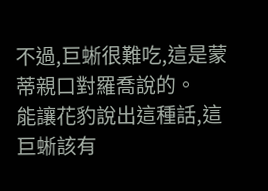不過,巨蜥很難吃,這是蒙蒂親口對羅喬說的。
能讓花豹說出這種話,這巨蜥該有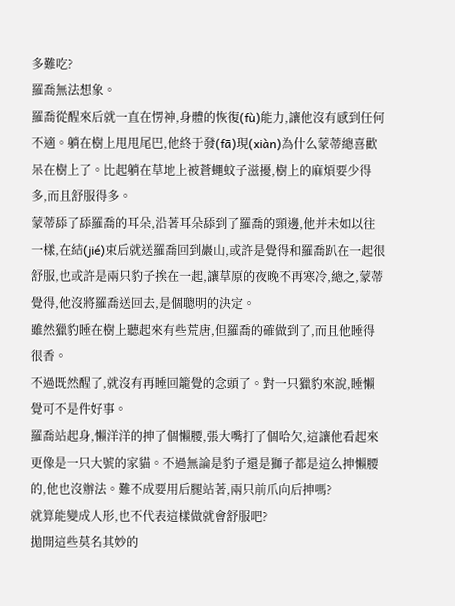多難吃?
羅喬無法想象。
羅喬從醒來后就一直在愣神,身體的恢復(fù)能力,讓他沒有感到任何不適。躺在樹上甩甩尾巴,他終于發(fā)現(xiàn)為什么蒙蒂總喜歡呆在樹上了。比起躺在草地上被蒼蠅蚊子滋擾,樹上的麻煩要少得多,而且舒服得多。
蒙蒂舔了舔羅喬的耳朵,沿著耳朵舔到了羅喬的頸邊,他并未如以往一樣,在結(jié)束后就送羅喬回到巖山,或許是覺得和羅喬趴在一起很舒服,也或許是兩只豹子挨在一起,讓草原的夜晚不再寒冷,總之,蒙蒂覺得,他沒將羅喬送回去,是個聰明的決定。
雖然獵豹睡在樹上聽起來有些荒唐,但羅喬的確做到了,而且他睡得很香。
不過既然醒了,就沒有再睡回籠覺的念頭了。對一只獵豹來說,睡懶覺可不是件好事。
羅喬站起身,懶洋洋的抻了個懶腰,張大嘴打了個哈欠,這讓他看起來更像是一只大號的家貓。不過無論是豹子還是獅子都是這么抻懶腰的,他也沒辦法。難不成要用后腿站著,兩只前爪向后抻嗎?
就算能變成人形,也不代表這樣做就會舒服吧?
拋開這些莫名其妙的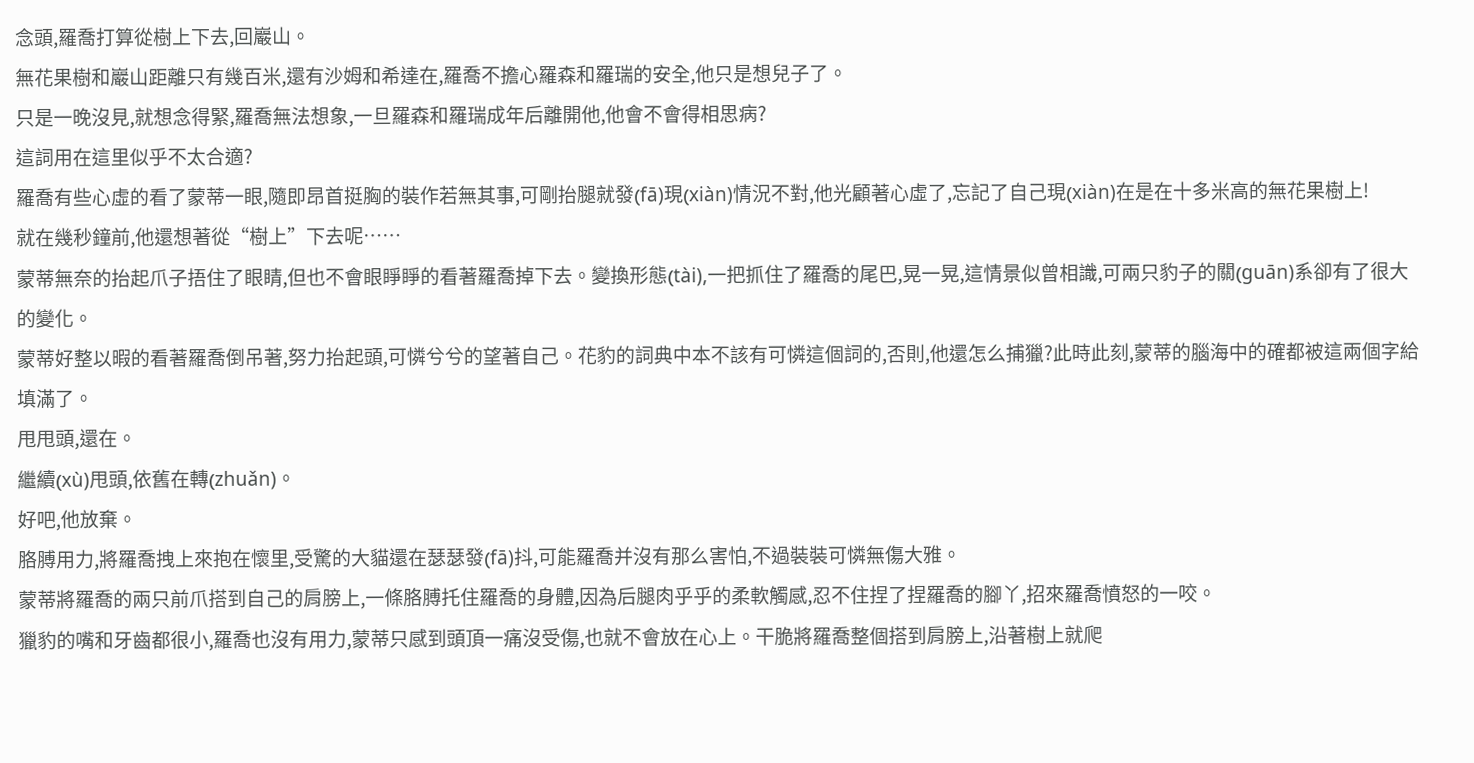念頭,羅喬打算從樹上下去,回巖山。
無花果樹和巖山距離只有幾百米,還有沙姆和希達在,羅喬不擔心羅森和羅瑞的安全,他只是想兒子了。
只是一晚沒見,就想念得緊,羅喬無法想象,一旦羅森和羅瑞成年后離開他,他會不會得相思病?
這詞用在這里似乎不太合適?
羅喬有些心虛的看了蒙蒂一眼,隨即昂首挺胸的裝作若無其事,可剛抬腿就發(fā)現(xiàn)情況不對,他光顧著心虛了,忘記了自己現(xiàn)在是在十多米高的無花果樹上!
就在幾秒鐘前,他還想著從“樹上”下去呢……
蒙蒂無奈的抬起爪子捂住了眼睛,但也不會眼睜睜的看著羅喬掉下去。變換形態(tài),一把抓住了羅喬的尾巴,晃一晃,這情景似曾相識,可兩只豹子的關(guān)系卻有了很大的變化。
蒙蒂好整以暇的看著羅喬倒吊著,努力抬起頭,可憐兮兮的望著自己。花豹的詞典中本不該有可憐這個詞的,否則,他還怎么捕獵?此時此刻,蒙蒂的腦海中的確都被這兩個字給填滿了。
甩甩頭,還在。
繼續(xù)甩頭,依舊在轉(zhuǎn)。
好吧,他放棄。
胳膊用力,將羅喬拽上來抱在懷里,受驚的大貓還在瑟瑟發(fā)抖,可能羅喬并沒有那么害怕,不過裝裝可憐無傷大雅。
蒙蒂將羅喬的兩只前爪搭到自己的肩膀上,一條胳膊托住羅喬的身體,因為后腿肉乎乎的柔軟觸感,忍不住捏了捏羅喬的腳丫,招來羅喬憤怒的一咬。
獵豹的嘴和牙齒都很小,羅喬也沒有用力,蒙蒂只感到頭頂一痛沒受傷,也就不會放在心上。干脆將羅喬整個搭到肩膀上,沿著樹上就爬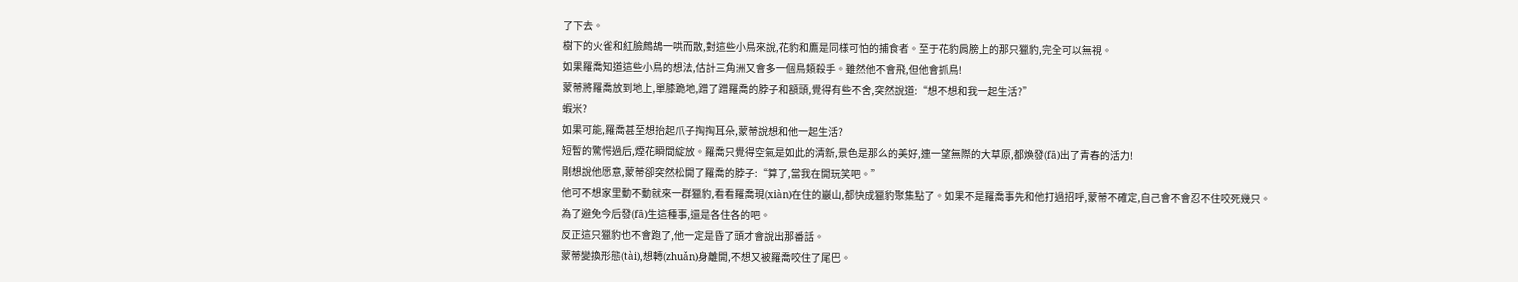了下去。
樹下的火雀和紅臉鷓鴣一哄而散,對這些小鳥來說,花豹和鷹是同樣可怕的捕食者。至于花豹肩膀上的那只獵豹,完全可以無視。
如果羅喬知道這些小鳥的想法,估計三角洲又會多一個鳥類殺手。雖然他不會飛,但他會抓鳥!
蒙蒂將羅喬放到地上,單膝跪地,蹭了蹭羅喬的脖子和額頭,覺得有些不舍,突然說道:“想不想和我一起生活?”
蝦米?
如果可能,羅喬甚至想抬起爪子掏掏耳朵,蒙蒂說想和他一起生活?
短暫的驚愕過后,煙花瞬間綻放。羅喬只覺得空氣是如此的清新,景色是那么的美好,連一望無際的大草原,都煥發(fā)出了青春的活力!
剛想說他愿意,蒙蒂卻突然松開了羅喬的脖子:“算了,當我在開玩笑吧。”
他可不想家里動不動就來一群獵豹,看看羅喬現(xiàn)在住的巖山,都快成獵豹聚集點了。如果不是羅喬事先和他打過招呼,蒙蒂不確定,自己會不會忍不住咬死幾只。
為了避免今后發(fā)生這種事,還是各住各的吧。
反正這只獵豹也不會跑了,他一定是昏了頭才會說出那番話。
蒙蒂變換形態(tài),想轉(zhuǎn)身離開,不想又被羅喬咬住了尾巴。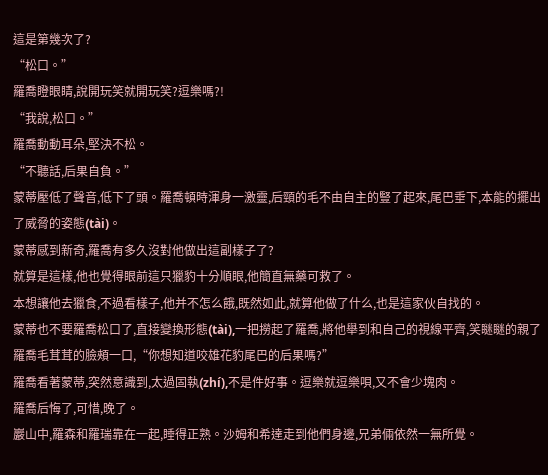這是第幾次了?
“松口。”
羅喬瞪眼睛,說開玩笑就開玩笑?逗樂嗎?!
“我說,松口。”
羅喬動動耳朵,堅決不松。
“不聽話,后果自負。”
蒙蒂壓低了聲音,低下了頭。羅喬頓時渾身一激靈,后頸的毛不由自主的豎了起來,尾巴垂下,本能的擺出了威脅的姿態(tài)。
蒙蒂感到新奇,羅喬有多久沒對他做出這副樣子了?
就算是這樣,他也覺得眼前這只獵豹十分順眼,他簡直無藥可救了。
本想讓他去獵食,不過看樣子,他并不怎么餓,既然如此,就算他做了什么,也是這家伙自找的。
蒙蒂也不要羅喬松口了,直接變換形態(tài),一把撈起了羅喬,將他舉到和自己的視線平齊,笑瞇瞇的親了羅喬毛茸茸的臉頰一口,“你想知道咬雄花豹尾巴的后果嗎?”
羅喬看著蒙蒂,突然意識到,太過固執(zhí),不是件好事。逗樂就逗樂唄,又不會少塊肉。
羅喬后悔了,可惜,晚了。
巖山中,羅森和羅瑞靠在一起,睡得正熟。沙姆和希達走到他們身邊,兄弟倆依然一無所覺。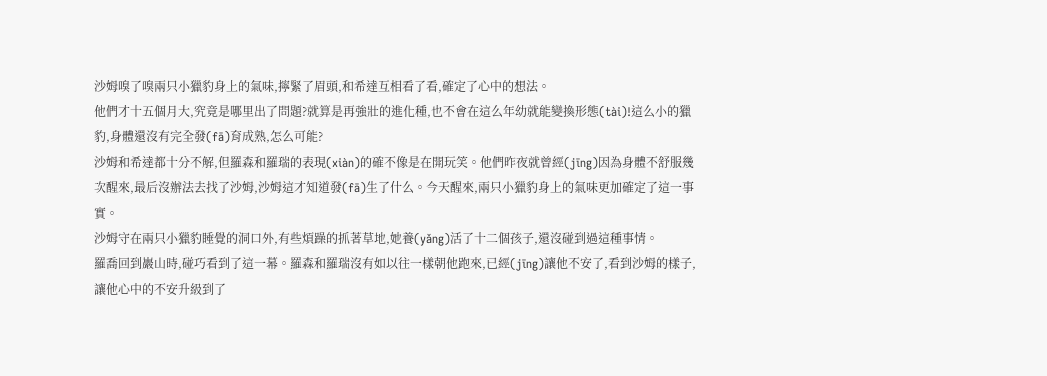沙姆嗅了嗅兩只小獵豹身上的氣味,擰緊了眉頭,和希達互相看了看,確定了心中的想法。
他們才十五個月大,究竟是哪里出了問題?就算是再強壯的進化種,也不會在這么年幼就能變換形態(tài)!這么小的獵豹,身體還沒有完全發(fā)育成熟,怎么可能?
沙姆和希達都十分不解,但羅森和羅瑞的表現(xiàn)的確不像是在開玩笑。他們昨夜就曾經(jīng)因為身體不舒服幾次醒來,最后沒辦法去找了沙姆,沙姆這才知道發(fā)生了什么。今天醒來,兩只小獵豹身上的氣味更加確定了這一事實。
沙姆守在兩只小獵豹睡覺的洞口外,有些煩躁的抓著草地,她養(yǎng)活了十二個孩子,還沒碰到過這種事情。
羅喬回到巖山時,碰巧看到了這一幕。羅森和羅瑞沒有如以往一樣朝他跑來,已經(jīng)讓他不安了,看到沙姆的樣子,讓他心中的不安升級到了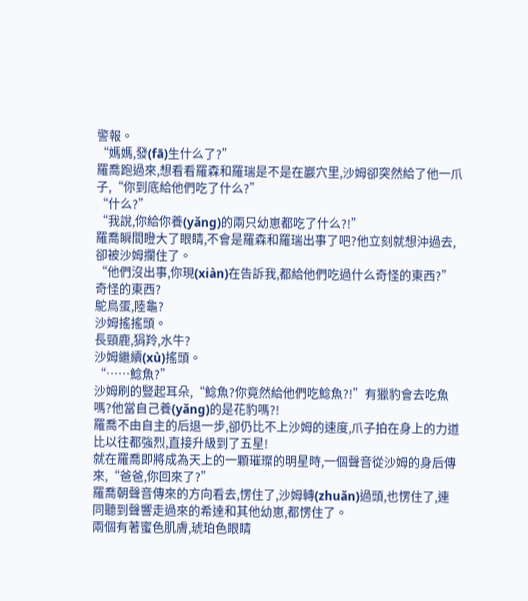警報。
“媽媽,發(fā)生什么了?”
羅喬跑過來,想看看羅森和羅瑞是不是在巖穴里,沙姆卻突然給了他一爪子,“你到底給他們吃了什么?”
“什么?”
“我說,你給你養(yǎng)的兩只幼崽都吃了什么?!”
羅喬瞬間瞪大了眼睛,不會是羅森和羅瑞出事了吧?他立刻就想沖過去,卻被沙姆攔住了。
“他們沒出事,你現(xiàn)在告訴我,都給他們吃過什么奇怪的東西?”
奇怪的東西?
鴕鳥蛋,陸龜?
沙姆搖搖頭。
長頸鹿,狷羚,水牛?
沙姆繼續(xù)搖頭。
“……鯰魚?”
沙姆刷的豎起耳朵,“鯰魚?你竟然給他們吃鯰魚?!”有獵豹會去吃魚嗎?他當自己養(yǎng)的是花豹嗎?!
羅喬不由自主的后退一步,卻仍比不上沙姆的速度,爪子拍在身上的力道比以往都強烈,直接升級到了五星!
就在羅喬即將成為天上的一顆璀璨的明星時,一個聲音從沙姆的身后傳來,“爸爸,你回來了?”
羅喬朝聲音傳來的方向看去,愣住了,沙姆轉(zhuǎn)過頭,也愣住了,連同聽到聲響走過來的希達和其他幼崽,都愣住了。
兩個有著蜜色肌膚,琥珀色眼睛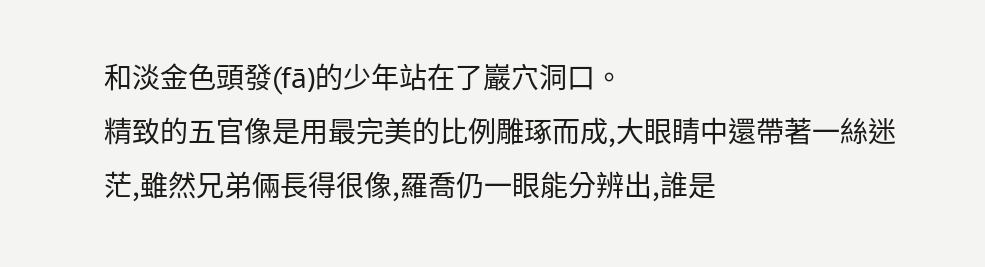和淡金色頭發(fā)的少年站在了巖穴洞口。
精致的五官像是用最完美的比例雕琢而成,大眼睛中還帶著一絲迷茫,雖然兄弟倆長得很像,羅喬仍一眼能分辨出,誰是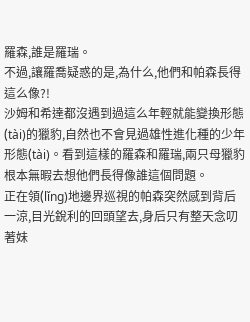羅森,誰是羅瑞。
不過,讓羅喬疑惑的是,為什么,他們和帕森長得這么像?!
沙姆和希達都沒遇到過這么年輕就能變換形態(tài)的獵豹,自然也不會見過雄性進化種的少年形態(tài)。看到這樣的羅森和羅瑞,兩只母獵豹根本無暇去想他們長得像誰這個問題。
正在領(lǐng)地邊界巡視的帕森突然感到背后一涼,目光銳利的回頭望去,身后只有整天念叨著妹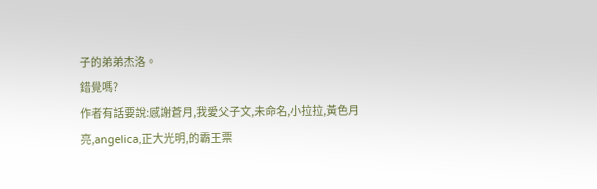子的弟弟杰洛。
錯覺嗎?
作者有話要說:感謝蒼月,我愛父子文,未命名,小拉拉,黃色月亮,angelica,正大光明,的霸王票